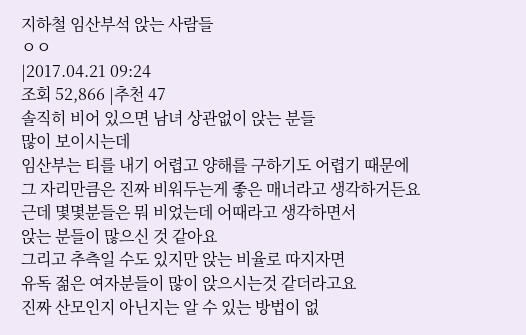지하철 임산부석 앉는 사람들
ㅇㅇ
|2017.04.21 09:24
조회 52,866 |추천 47
솔직히 비어 있으면 남녀 상관없이 앉는 분들
많이 보이시는데
임산부는 티를 내기 어렵고 양해를 구하기도 어렵기 때문에
그 자리만큼은 진짜 비워두는게 좋은 매너라고 생각하거든요
근데 몇몇분들은 뭐 비었는데 어때라고 생각하면서
앉는 분들이 많으신 것 같아요
그리고 추측일 수도 있지만 앉는 비율로 따지자면
유독 젊은 여자분들이 많이 앉으시는것 같더라고요
진짜 산모인지 아닌지는 알 수 있는 방법이 없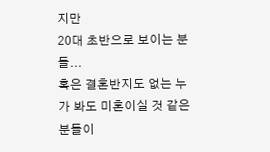지만
20대 초반으로 보이는 분들...
혹은 결혼반지도 없는 누가 봐도 미혼이실 것 같은 분들이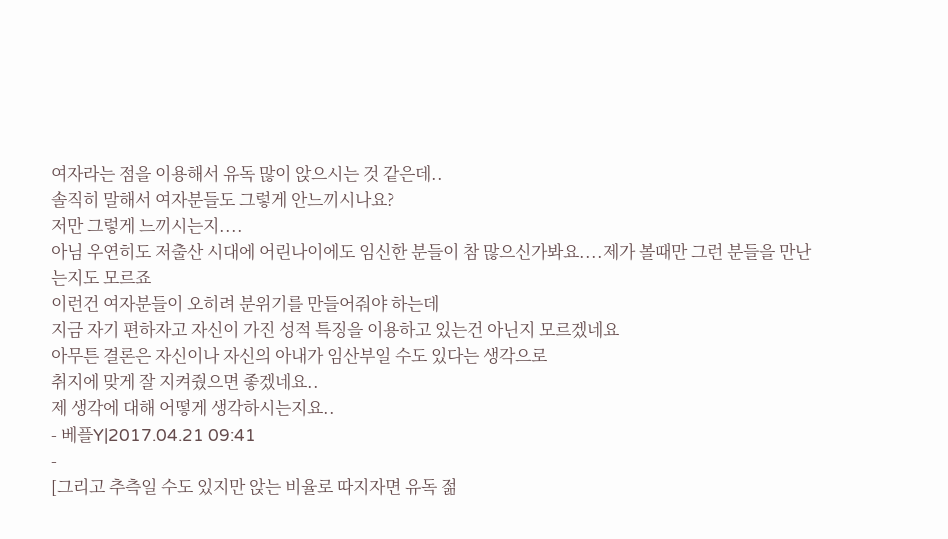여자라는 점을 이용해서 유독 많이 앉으시는 것 같은데..
솔직히 말해서 여자분들도 그렇게 안느끼시나요?
저만 그렇게 느끼시는지....
아님 우연히도 저출산 시대에 어린나이에도 임신한 분들이 참 많으신가봐요....제가 볼때만 그런 분들을 만난는지도 모르죠
이런건 여자분들이 오히려 분위기를 만들어줘야 하는데
지금 자기 편하자고 자신이 가진 성적 특징을 이용하고 있는건 아닌지 모르겠네요
아무튼 결론은 자신이나 자신의 아내가 임산부일 수도 있다는 생각으로
취지에 맞게 잘 지켜줬으면 좋겠네요..
제 생각에 대해 어떻게 생각하시는지요..
- 베플Y|2017.04.21 09:41
-
[그리고 추측일 수도 있지만 앉는 비율로 따지자면 유독 젊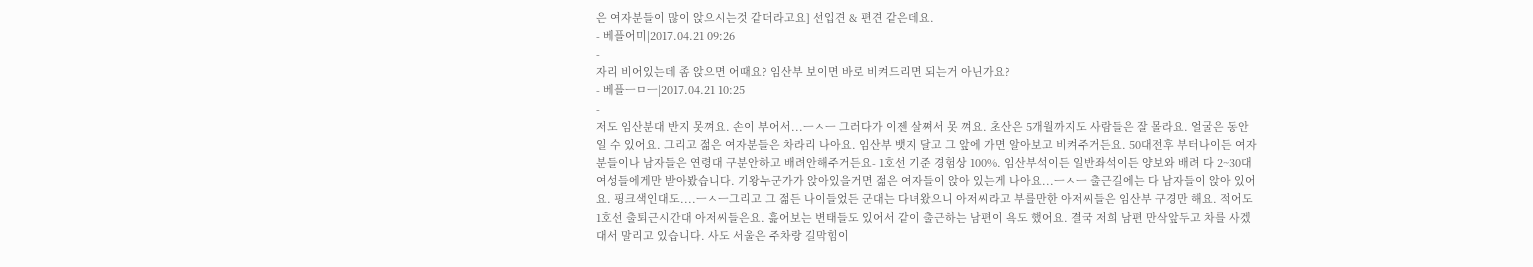은 여자분들이 많이 앉으시는것 같더라고요] 선입견 & 편견 같은데요.
- 베플어미|2017.04.21 09:26
-
자리 비어있는데 좀 앉으면 어때요? 임산부 보이면 바로 비켜드리면 되는거 아닌가요?
- 베플ㅡㅁㅡ|2017.04.21 10:25
-
저도 임산분대 반지 못껴요. 손이 부어서...ㅡㅅㅡ 그러다가 이젠 살쪄서 못 껴요. 초산은 5개월까지도 사람들은 잘 몰라요. 얼굴은 동안일 수 있어요. 그리고 젊은 여자분들은 차라리 나아요. 임산부 뱃지 달고 그 앞에 가면 알아보고 비켜주거든요. 50대전후 부터나이든 여자분들이나 남자들은 연령대 구분안하고 배려안해주거든요- 1호선 기준 경험상 100%. 임산부석이든 일반좌석이든 양보와 배려 다 2~30대 여성들에게만 받아봤습니다. 기왕누군가가 앉아있을거면 젊은 여자들이 앉아 있는게 나아요...ㅡㅅㅡ 출근길에는 다 남자들이 앉아 있어요. 핑크색인대도....ㅡㅅㅡ그리고 그 젊든 나이들었든 군대는 다녀왔으니 아저씨라고 부를만한 아저씨들은 임산부 구경만 해요. 적어도 1호선 출퇴근시간대 아저씨들은요. 흝어보는 변태들도 있어서 같이 출근하는 남편이 욕도 했어요. 결국 저희 남편 만삭앞두고 차를 사겠대서 말리고 있습니다. 사도 서울은 주차랑 길막힘이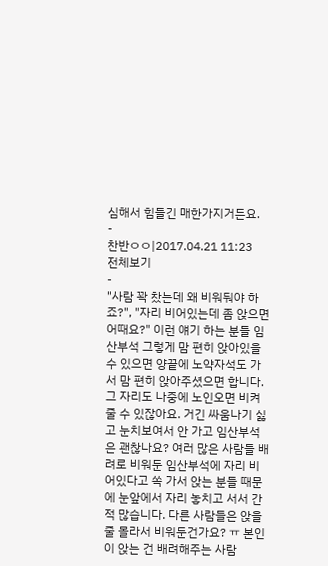심해서 힘들긴 매한가지거든요.
-
찬반ㅇㅇ|2017.04.21 11:23
전체보기
-
"사람 꽉 찼는데 왜 비워둬야 하죠?", "자리 비어있는데 좀 앉으면 어때요?" 이런 얘기 하는 분들 임산부석 그렇게 맘 편히 앉아있을 수 있으면 양끝에 노약자석도 가서 맘 편히 앉아주셨으면 합니다. 그 자리도 나중에 노인오면 비켜줄 수 있잖아요. 거긴 싸움나기 싫고 눈치보여서 안 가고 임산부석은 괜찮나요? 여러 많은 사람들 배려로 비워둔 임산부석에 자리 비어있다고 쏙 가서 앉는 분들 때문에 눈앞에서 자리 놓치고 서서 간 적 많습니다. 다른 사람들은 앉을 줄 몰라서 비워둔건가요? ㅠ 본인이 앉는 건 배려해주는 사람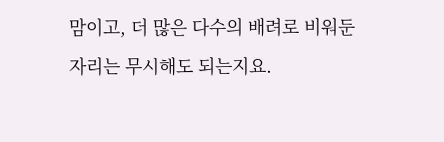맘이고, 더 많은 다수의 배려로 비워둔 자리는 무시해도 되는지요.